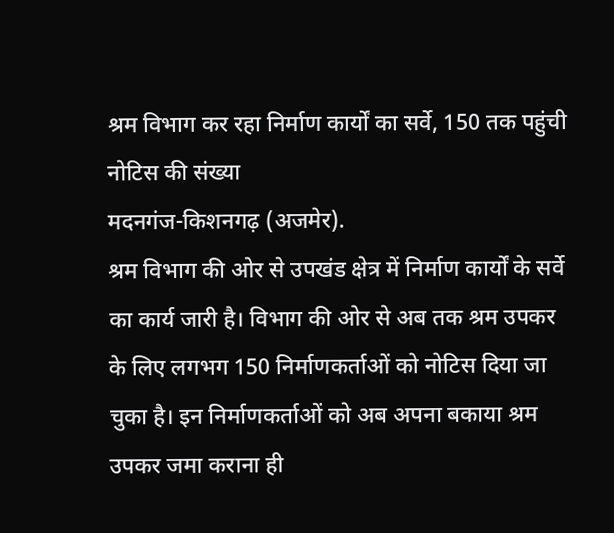श्रम विभाग कर रहा निर्माण कार्यों का सर्वे, 150 तक पहुंची नोटिस की संख्या
मदनगंज-किशनगढ़ (अजमेर).
श्रम विभाग की ओर से उपखंड क्षेत्र में निर्माण कार्यों के सर्वे का कार्य जारी है। विभाग की ओर से अब तक श्रम उपकर के लिए लगभग 150 निर्माणकर्ताओं को नोटिस दिया जा चुका है। इन निर्माणकर्ताओं को अब अपना बकाया श्रम उपकर जमा कराना ही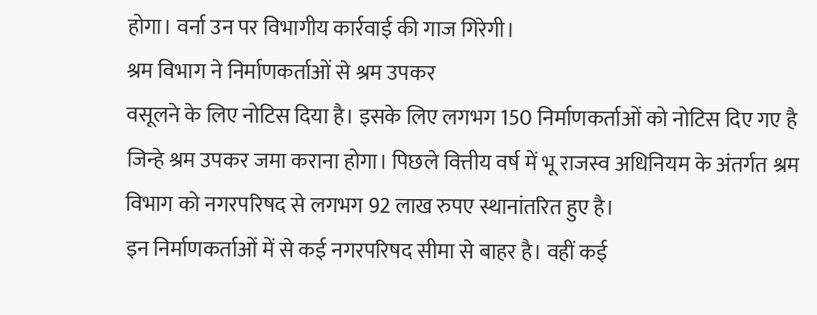होगा। वर्ना उन पर विभागीय कार्रवाई की गाज गिरेगी।
श्रम विभाग ने निर्माणकर्ताओं से श्रम उपकर
वसूलने के लिए नोटिस दिया है। इसके लिए लगभग 150 निर्माणकर्ताओं को नोटिस दिए गए है जिन्हे श्रम उपकर जमा कराना होगा। पिछले वित्तीय वर्ष में भू राजस्व अधिनियम के अंतर्गत श्रम विभाग को नगरपरिषद से लगभग 92 लाख रुपए स्थानांतरित हुए है।
इन निर्माणकर्ताओं में से कई नगरपरिषद सीमा से बाहर है। वहीं कई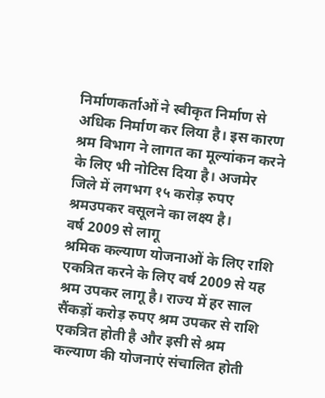निर्माणकर्ताओं ने स्वीकृत निर्माण से अधिक निर्माण कर लिया है। इस कारण श्रम विभाग ने लागत का मूल्यांकन करने के लिए भी नोटिस दिया है। अजमेर जिले में लगभग १५ करोड़ रुपए श्रमउपकर वसूलने का लक्ष्य है।
वर्ष 2009 से लागू
श्रमिक कल्याण योजनाओं के लिए राशि एकत्रित करने के लिए वर्ष 2009 से यह श्रम उपकर लागू है। राज्य में हर साल सैंकड़ों करोड़ रुपए श्रम उपकर से राशि एकत्रित होती है और इसी से श्रम कल्याण की योजनाएं संचालित होती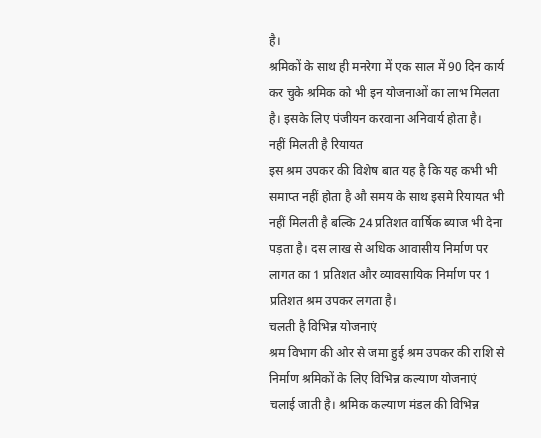है।
श्रमिकों के साथ ही मनरेगा में एक साल में 90 दिन कार्य कर चुके श्रमिक को भी इन योजनाओं का लाभ मिलता है। इसके लिए पंजीयन करवाना अनिवार्य होता है।
नहीं मिलती है रियायत
इस श्रम उपकर की विशेष बात यह है कि यह कभी भी समाप्त नहीं होता है औ समय के साथ इसमे रियायत भी नहीं मिलती है बल्कि 24 प्रतिशत वार्षिक ब्याज भी देना पड़ता है। दस लाख से अधिक आवासीय निर्माण पर लागत का 1 प्रतिशत और व्यावसायिक निर्माण पर 1 प्रतिशत श्रम उपकर लगता है।
चलती है विभिन्न योजनाएं
श्रम विभाग की ओर से जमा हुई श्रम उपकर की राशि से निर्माण श्रमिकों के लिए विभिन्न कल्याण योजनाएं चलाई जाती है। श्रमिक कल्याण मंडल की विभिन्न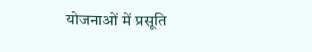योजनाओं में प्रसूति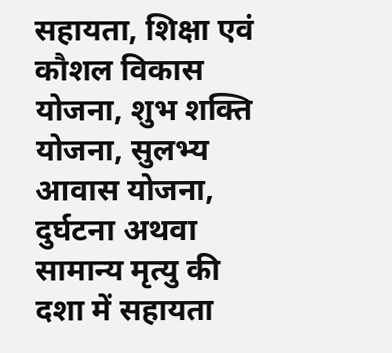सहायता, शिक्षा एवं कौशल विकास योजना, शुभ शक्ति योजना, सुलभ्य आवास योजना, दुर्घटना अथवा सामान्य मृत्यु की दशा में सहायता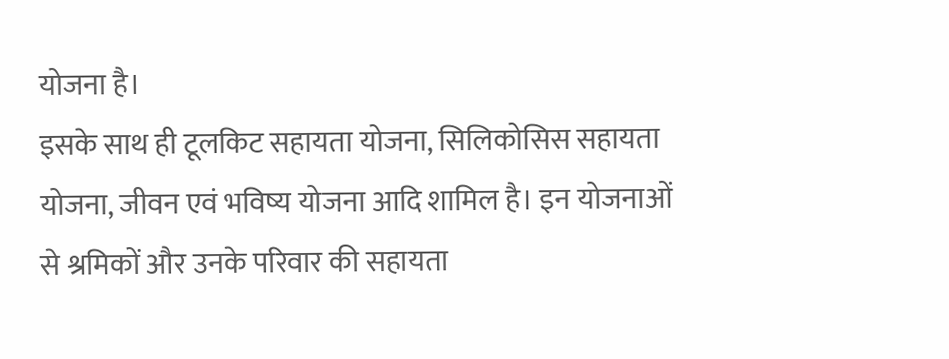योजना है।
इसके साथ ही टूलकिट सहायता योजना, सिलिकोसिस सहायता योजना, जीवन एवं भविष्य योजना आदि शामिल है। इन योजनाओं से श्रमिकों और उनके परिवार की सहायता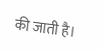की जाती है।